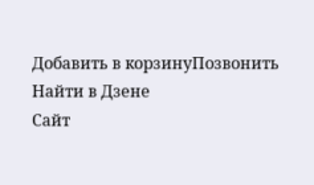Добавить в корзинуПозвонить
Найти в Дзене
Сайт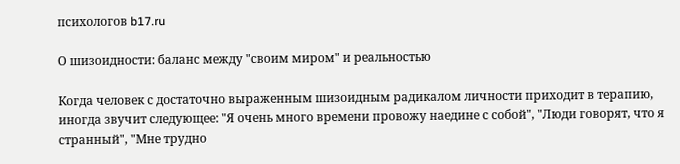психологов b17.ru

О шизоидности: баланс между "своим миром" и реальностью

Когда человек с достаточно выраженным шизоидным радикалом личности приходит в терапию, иногда звучит следующее: "Я очень много времени провожу наедине с собой", "Люди говорят, что я странный", "Мне трудно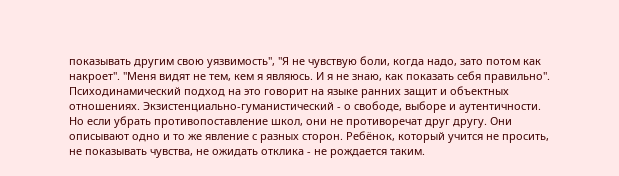показывать другим свою уязвимость", "Я не чувствую боли, когда надо, зато потом как накроет". "Меня видят не тем, кем я являюсь. И я не знаю, как показать себя правильно". Психодинамический подход на это говорит на языке ранних защит и объектных отношениях. Экзистенциально-гуманистический - о свободе, выборе и аутентичности. Но если убрать противопоставление школ, они не противоречат друг другу. Они описывают одно и то же явление с разных сторон. Ребёнок, который учится не просить, не показывать чувства, не ожидать отклика - не рождается таким.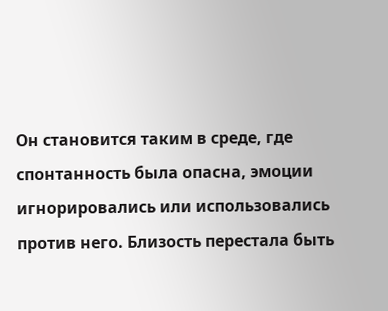Он становится таким в среде, где спонтанность была опасна, эмоции игнорировались или использовались против него. Близость перестала быть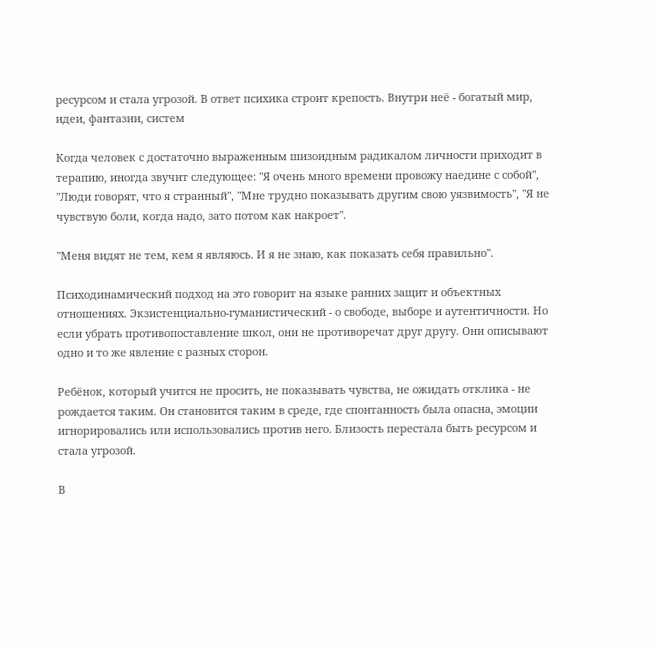ресурсом и стала угрозой. В ответ психика строит крепость. Внутри неё - богатый мир, идеи, фантазии, систем

Когда человек с достаточно выраженным шизоидным радикалом личности приходит в терапию, иногда звучит следующее: "Я очень много времени провожу наедине с собой", "Люди говорят, что я странный", "Мне трудно показывать другим свою уязвимость", "Я не чувствую боли, когда надо, зато потом как накроет".

"Меня видят не тем, кем я являюсь. И я не знаю, как показать себя правильно".

Психодинамический подход на это говорит на языке ранних защит и объектных отношениях. Экзистенциально-гуманистический - о свободе, выборе и аутентичности. Но если убрать противопоставление школ, они не противоречат друг другу. Они описывают одно и то же явление с разных сторон.

Ребёнок, который учится не просить, не показывать чувства, не ожидать отклика - не рождается таким. Он становится таким в среде, где спонтанность была опасна, эмоции игнорировались или использовались против него. Близость перестала быть ресурсом и стала угрозой.

В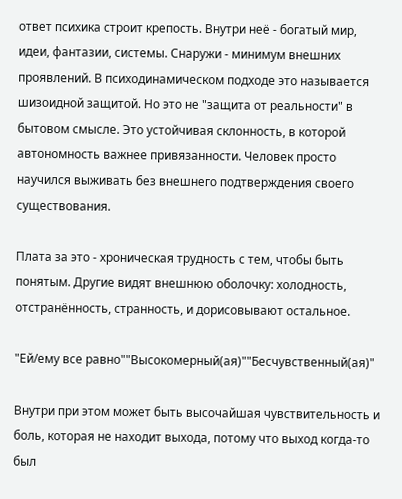ответ психика строит крепость. Внутри неё - богатый мир, идеи, фантазии, системы. Снаружи - минимум внешних проявлений. В психодинамическом подходе это называется шизоидной защитой. Но это не "защита от реальности" в бытовом смысле. Это устойчивая склонность, в которой автономность важнее привязанности. Человек просто научился выживать без внешнего подтверждения своего существования.

Плата за это - хроническая трудность с тем, чтобы быть понятым. Другие видят внешнюю оболочку: холодность, отстранённость, странность, и дорисовывают остальное.

"Ей/ему все равно""Высокомерный(ая)""Бесчувственный(ая)"

Внутри при этом может быть высочайшая чувствительность и боль, которая не находит выхода, потому что выход когда-то был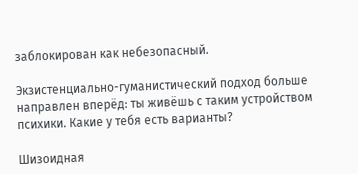заблокирован как небезопасный.

Экзистенциально-гуманистический подход больше направлен вперёд: ты живёшь с таким устройством психики. Какие у тебя есть варианты?

Шизоидная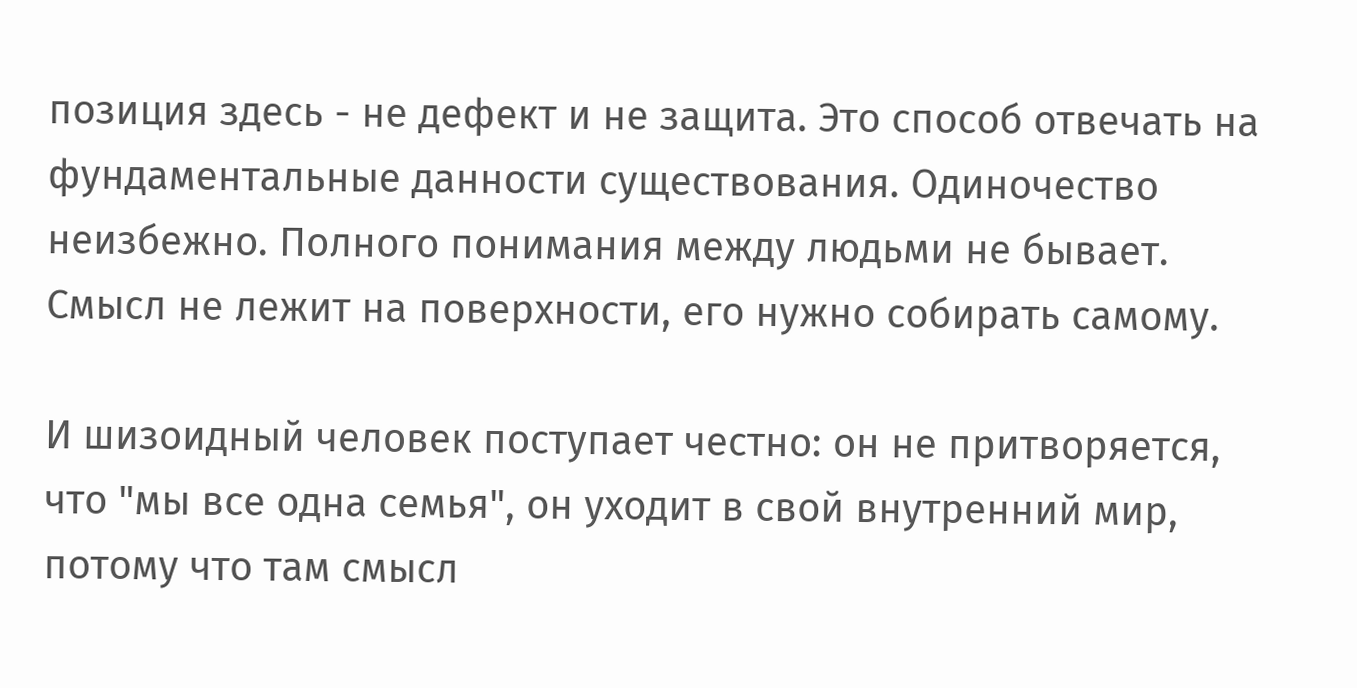позиция здесь - не дефект и не защита. Это способ отвечать на фундаментальные данности существования. Одиночество неизбежно. Полного понимания между людьми не бывает. Смысл не лежит на поверхности, его нужно собирать самому.

И шизоидный человек поступает честно: он не притворяется, что "мы все одна семья", он уходит в свой внутренний мир, потому что там смысл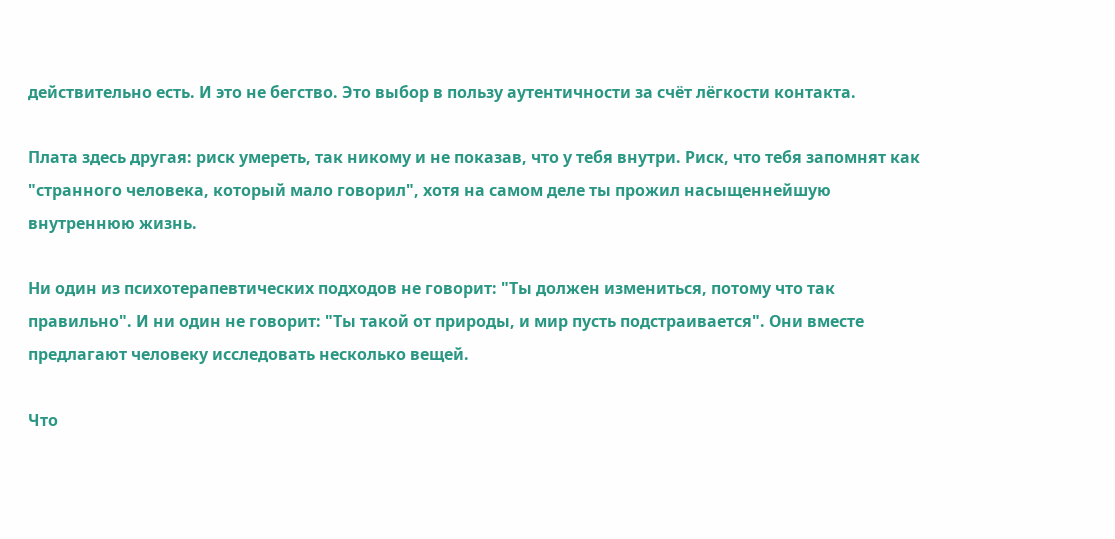действительно есть. И это не бегство. Это выбор в пользу аутентичности за счёт лёгкости контакта.

Плата здесь другая: риск умереть, так никому и не показав, что у тебя внутри. Риск, что тебя запомнят как "странного человека, который мало говорил", хотя на самом деле ты прожил насыщеннейшую внутреннюю жизнь.

Ни один из психотерапевтических подходов не говорит: "Ты должен измениться, потому что так правильно". И ни один не говорит: "Ты такой от природы, и мир пусть подстраивается". Они вместе предлагают человеку исследовать несколько вещей.

Что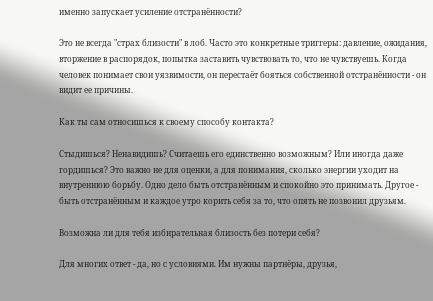именно запускает усиление отстранённости?

Это не всегда "страх близости" в лоб. Часто это конкретные триггеры: давление, ожидания, вторжение в распорядок, попытка заставить чувствовать то, что не чувствуешь. Когда человек понимает свои уязвимости, он перестаёт бояться собственной отстранённости - он видит ее причины.

Как ты сам относишься к своему способу контакта?

Стыдишься? Ненавидишь? Считаешь его единственно возможным? Или иногда даже гордишься? Это важно не для оценки, а для понимания, сколько энергии уходит на внутреннюю борьбу. Одно дело быть отстранённым и спокойно это принимать. Другое - быть отстранённым и каждое утро корить себя за то, что опять не позвонил друзьям.

Возможна ли для тебя избирательная близость без потери себя?

Для многих ответ - да, но с условиями. Им нужны партнёры, друзья,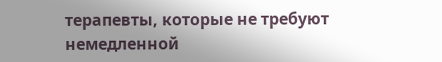терапевты, которые не требуют немедленной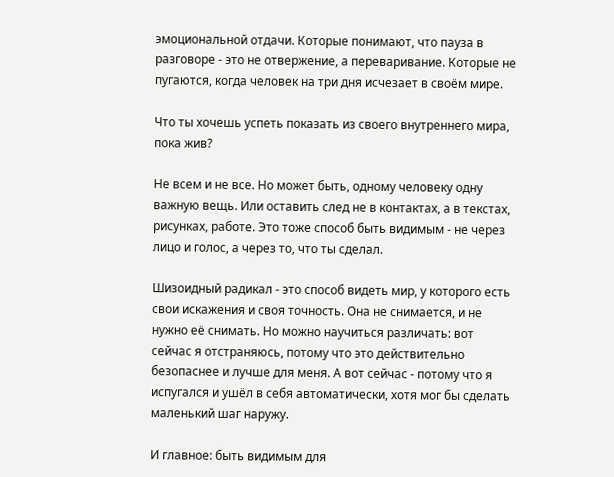эмоциональной отдачи. Которые понимают, что пауза в разговоре - это не отвержение, а переваривание. Которые не пугаются, когда человек на три дня исчезает в своём мире.

Что ты хочешь успеть показать из своего внутреннего мира, пока жив?

Не всем и не все. Но может быть, одному человеку одну важную вещь. Или оставить след не в контактах, а в текстах, рисунках, работе. Это тоже способ быть видимым - не через лицо и голос, а через то, что ты сделал.

Шизоидный радикал - это способ видеть мир, у которого есть свои искажения и своя точность. Она не снимается, и не нужно её снимать. Но можно научиться различать: вот сейчас я отстраняюсь, потому что это действительно безопаснее и лучше для меня. А вот сейчас - потому что я испугался и ушёл в себя автоматически, хотя мог бы сделать маленький шаг наружу.

И главное: быть видимым для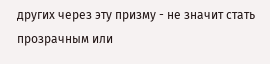других через эту призму - не значит стать прозрачным или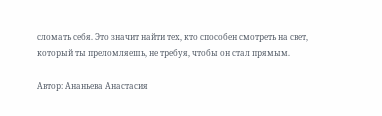сломать себя. Это значит найти тех, кто способен смотреть на свет, который ты преломляешь, не требуя, чтобы он стал прямым.

Автор: Ананьева Анастасия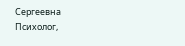Сергеевна
Психолог,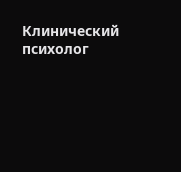Клинический психолог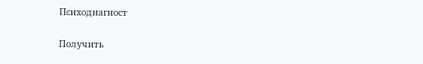Психодиагност

Получить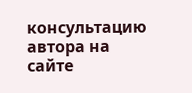консультацию автора на сайте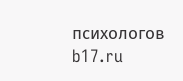психологов b17.ru